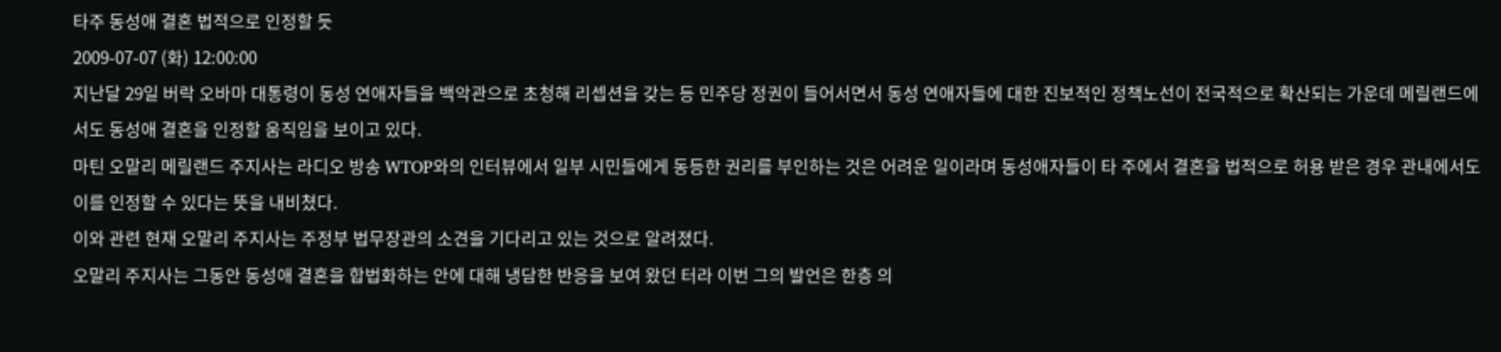타주 동성애 결혼 법적으로 인정할 듯
2009-07-07 (화) 12:00:00
지난달 29일 버락 오바마 대통령이 동성 연애자들을 백악관으로 초청해 리셉션을 갖는 등 민주당 정권이 들어서면서 동성 연애자들에 대한 진보적인 정책노선이 전국적으로 확산되는 가운데 메릴랜드에서도 동성애 결혼을 인정할 움직임을 보이고 있다.
마틴 오말리 메릴랜드 주지사는 라디오 방송 WTOP와의 인터뷰에서 일부 시민들에게 동등한 권리를 부인하는 것은 어려운 일이라며 동성애자들이 타 주에서 결혼을 법적으로 허용 받은 경우 관내에서도 이를 인정할 수 있다는 뜻을 내비쳤다.
이와 관련 현재 오말리 주지사는 주정부 법무장관의 소견을 기다리고 있는 것으로 알려졌다.
오말리 주지사는 그동안 동성애 결혼을 합법화하는 안에 대해 냉담한 반응을 보여 왔던 터라 이번 그의 발언은 한층 의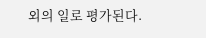외의 일로 평가된다.